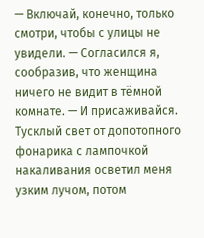— Включай, конечно, только смотри, чтобы с улицы не увидели. — Согласился я, сообразив, что женщина ничего не видит в тёмной комнате. — И присаживайся.
Тусклый свет от допотопного фонарика с лампочкой накаливания осветил меня узким лучом, потом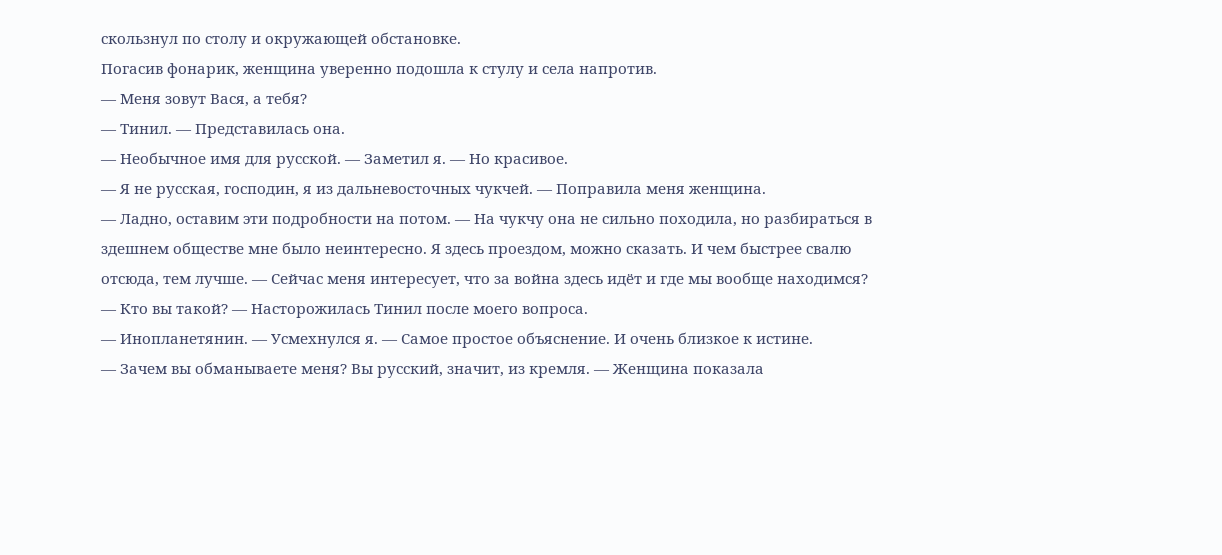скользнул по столу и окружающей обстановке.
Погасив фонарик, женщина уверенно подошла к стулу и села напротив.
— Меня зовут Вася, а тебя?
— Тинил. — Представилась она.
— Необычное имя для русской. — Заметил я. — Но красивое.
— Я не русская, господин, я из дальневосточных чукчей. — Поправила меня женщина.
— Ладно, оставим эти подробности на потом. — На чукчу она не сильно походила, но разбираться в здешнем обществе мне было неинтересно. Я здесь проездом, можно сказать. И чем быстрее свалю отсюда, тем лучше. — Сейчас меня интересует, что за война здесь идёт и где мы вообще находимся?
— Кто вы такой? — Насторожилась Тинил после моего вопроса.
— Инопланетянин. — Усмехнулся я. — Самое простое объяснение. И очень близкое к истине.
— Зачем вы обманываете меня? Вы русский, значит, из кремля. — Женщина показала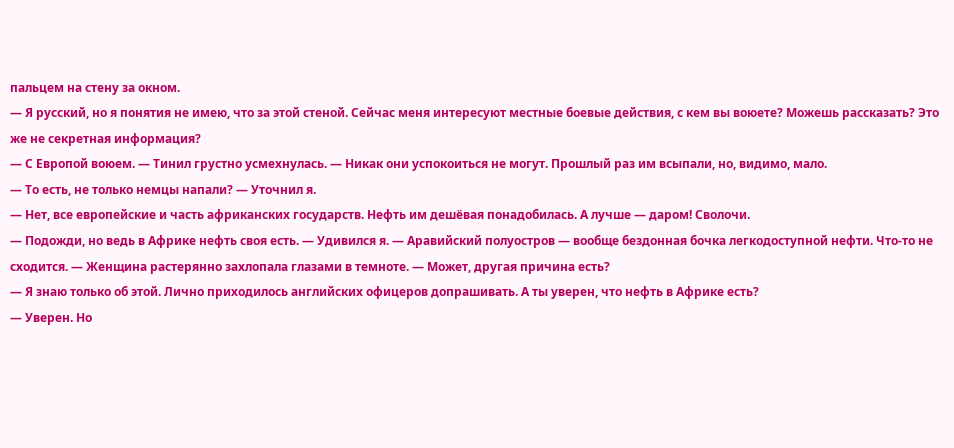пальцем на стену за окном.
— Я русский, но я понятия не имею, что за этой стеной. Сейчас меня интересуют местные боевые действия, с кем вы воюете? Можешь рассказать? Это же не секретная информация?
— С Европой воюем. — Тинил грустно усмехнулась. — Никак они успокоиться не могут. Прошлый раз им всыпали, но, видимо, мало.
— То есть, не только немцы напали? — Уточнил я.
— Нет, все европейские и часть африканских государств. Нефть им дешёвая понадобилась. А лучше — даром! Сволочи.
— Подожди, но ведь в Африке нефть своя есть. — Удивился я. — Аравийский полуостров — вообще бездонная бочка легкодоступной нефти. Что-то не сходится. — Женщина растерянно захлопала глазами в темноте. — Может, другая причина есть?
— Я знаю только об этой. Лично приходилось английских офицеров допрашивать. А ты уверен, что нефть в Африке есть?
— Уверен. Но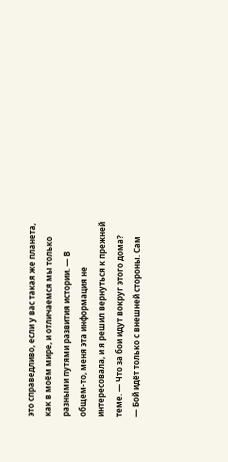это справедливо, если у вас такая же планета, как в моём мире, и отличаемся мы только разными путями развития истории. — В общем-то, меня эта информация не интересовала, и я решил вернуться к прежней теме. — Что за бои идут вокруг этого дома?
— Бой идёт только с внешней стороны. Сам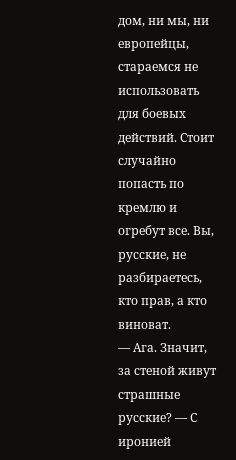дом, ни мы, ни европейцы, стараемся не использовать для боевых действий. Стоит случайно попасть по кремлю и огребут все. Вы, русские, не разбираетесь, кто прав, а кто виноват.
— Ага. Значит, за стеной живут страшные русские? — С иронией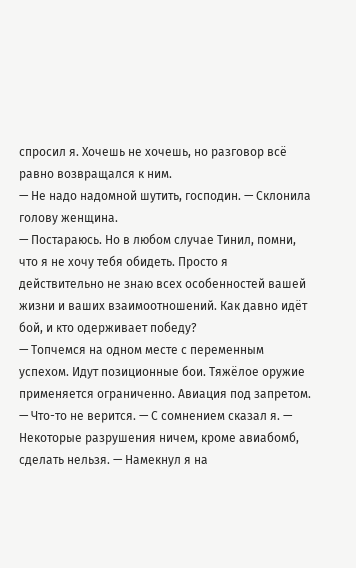спросил я. Хочешь не хочешь, но разговор всё равно возвращался к ним.
— Не надо надомной шутить, господин. — Склонила голову женщина.
— Постараюсь. Но в любом случае Тинил, помни, что я не хочу тебя обидеть. Просто я действительно не знаю всех особенностей вашей жизни и ваших взаимоотношений. Как давно идёт бой, и кто одерживает победу?
— Топчемся на одном месте с переменным успехом. Идут позиционные бои. Тяжёлое оружие применяется ограниченно. Авиация под запретом.
— Что-то не верится. — С сомнением сказал я. — Некоторые разрушения ничем, кроме авиабомб, сделать нельзя. — Намекнул я на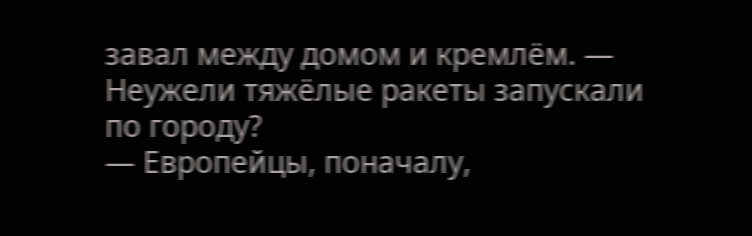завал между домом и кремлём. — Неужели тяжёлые ракеты запускали по городу?
— Европейцы, поначалу,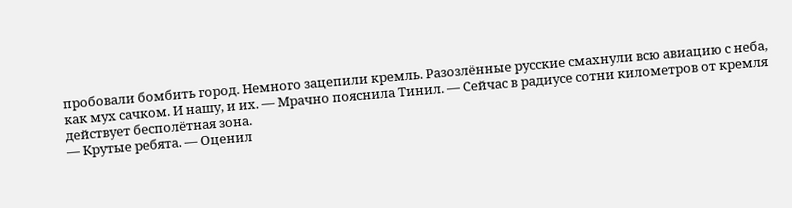пробовали бомбить город. Немного зацепили кремль. Разозлённые русские смахнули всю авиацию с неба, как мух сачком. И нашу, и их. — Мрачно пояснила Тинил. — Сейчас в радиусе сотни километров от кремля действует бесполётная зона.
— Крутые ребята. — Оценил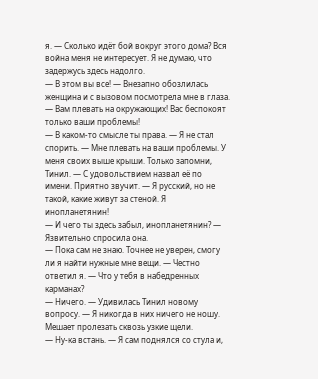я. — Сколько идёт бой вокруг этого дома? Вся война меня не интересует. Я не думаю, что задержусь здесь надолго.
— В этом вы все! — Внезапно обозлилась женщина и с вызовом посмотрела мне в глаза. — Вам плевать на окружающих! Вас беспокоят только ваши проблемы!
— В каком-то смысле ты права. — Я не стал спорить. — Мне плевать на ваши проблемы. У меня своих выше крыши. Только запомни, Тинил. — С удовольствием назвал её по имени. Приятно звучит. — Я русский, но не такой, какие живут за стеной. Я инопланетянин!
— И чего ты здесь забыл, инопланетянин? — Язвительно спросила она.
— Пока сам не знаю. Точнее не уверен, смогу ли я найти нужные мне вещи. — Честно ответил я. — Что у тебя в набедренных карманах?
— Ничего. — Удивилась Тинил новому вопросу. — Я никогда в них ничего не ношу. Мешает пролезать сквозь узкие щели.
— Ну-ка встань. — Я сам поднялся со стула и,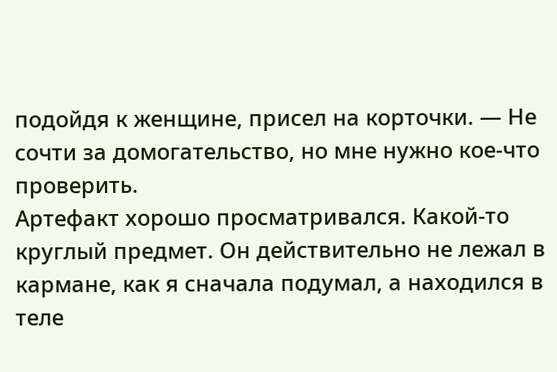подойдя к женщине, присел на корточки. — Не сочти за домогательство, но мне нужно кое-что проверить.
Артефакт хорошо просматривался. Какой-то круглый предмет. Он действительно не лежал в кармане, как я сначала подумал, а находился в теле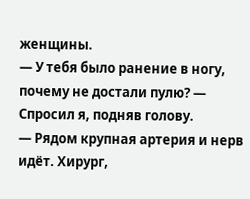женщины.
— У тебя было ранение в ногу, почему не достали пулю? — Спросил я, подняв голову.
— Рядом крупная артерия и нерв идёт. Хирург,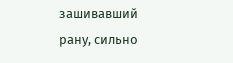зашивавший рану, сильно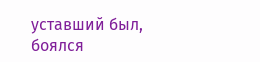уставший был, боялся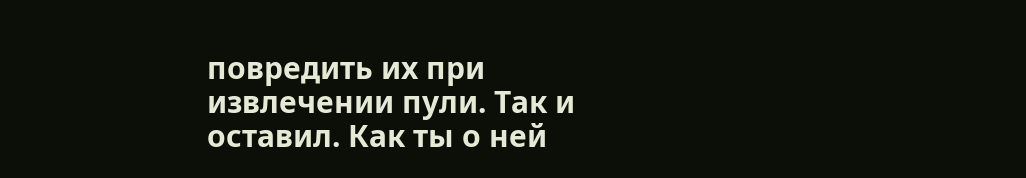повредить их при извлечении пули. Так и оставил. Как ты о ней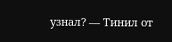узнал? — Тинил от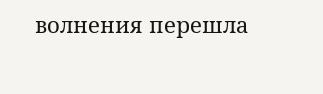волнения перешла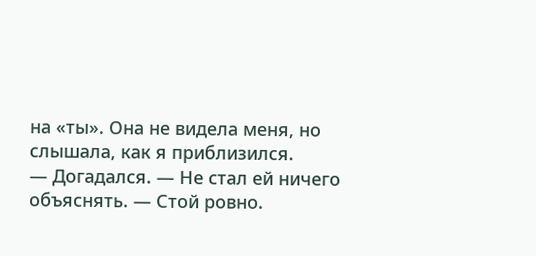на «ты». Она не видела меня, но слышала, как я приблизился.
— Догадался. — Не стал ей ничего объяснять. — Стой ровно.